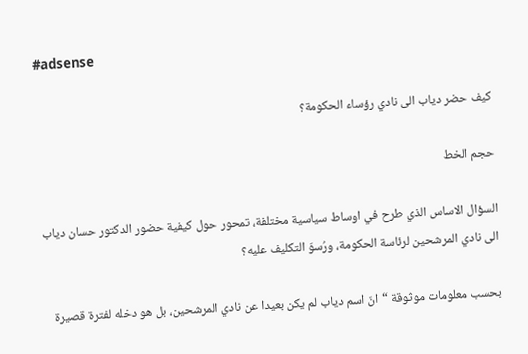#adsense

كيف حضر دياب الى نادي رؤساء الحكومة؟

حجم الخط

السؤال الاساس الذي طرح في اوساط سياسية مختلفة، تمحور حول كيفية حضور الدكتور حسان دياب الى نادي المرشحين لرئاسة الحكومة، ورُسوّ التكليف عليه؟

بحسب معلومات موثوقة “انّ اسم دياب لم يكن بعيدا عن نادي المرشحين، بل هو دخله لفترة قصيرة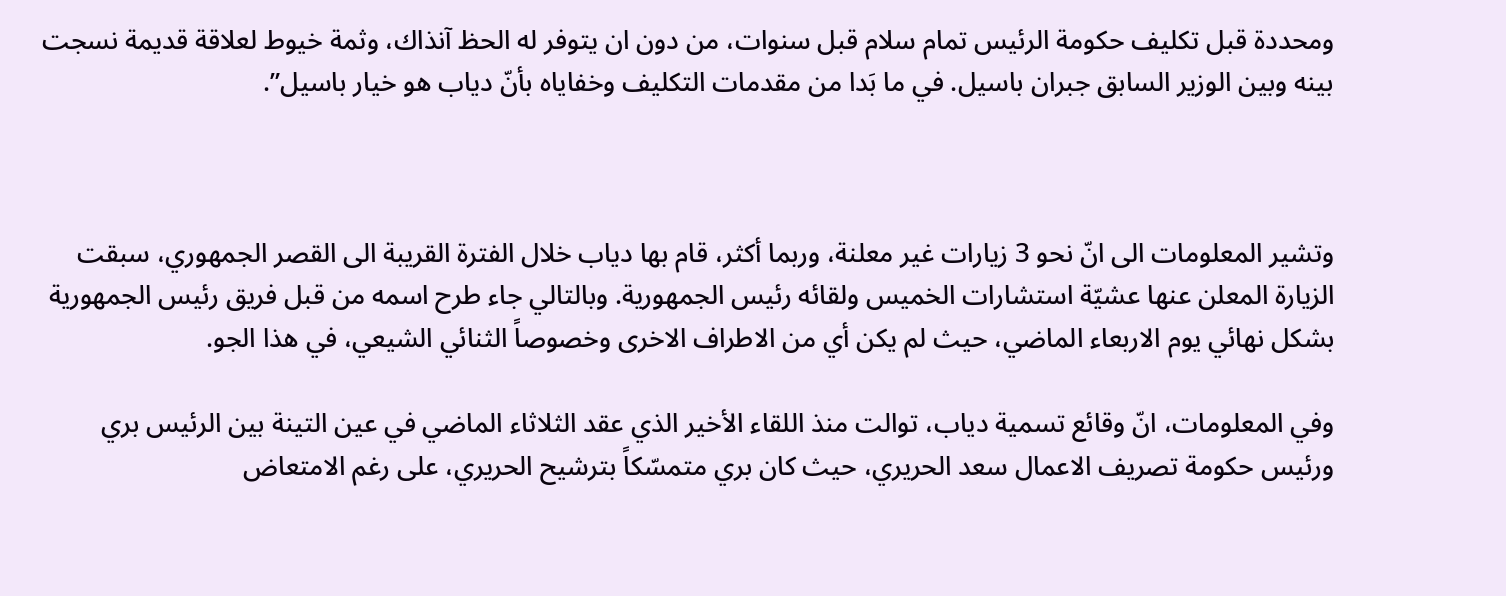ومحددة قبل تكليف حكومة الرئيس تمام سلام قبل سنوات، من دون ان يتوفر له الحظ آنذاك، وثمة خيوط لعلاقة قديمة نسجت بينه وبين الوزير السابق جبران باسيل. في ما بَدا من مقدمات التكليف وخفاياه بأنّ دياب هو خيار باسيل”.



وتشير المعلومات الى انّ نحو 3 زيارات غير معلنة، وربما أكثر، قام بها دياب خلال الفترة القريبة الى القصر الجمهوري، سبقت الزيارة المعلن عنها عشيّة استشارات الخميس ولقائه رئيس الجمهورية. وبالتالي جاء طرح اسمه من قبل فريق رئيس الجمهورية بشكل نهائي يوم الاربعاء الماضي، حيث لم يكن أي من الاطراف الاخرى وخصوصاً الثنائي الشيعي، في هذا الجو.

وفي المعلومات، انّ وقائع تسمية دياب، توالت منذ اللقاء الأخير الذي عقد الثلاثاء الماضي في عين التينة بين الرئيس بري ورئيس حكومة تصريف الاعمال سعد الحريري، حيث كان بري متمسّكاً بترشيح الحريري، على رغم الامتعاض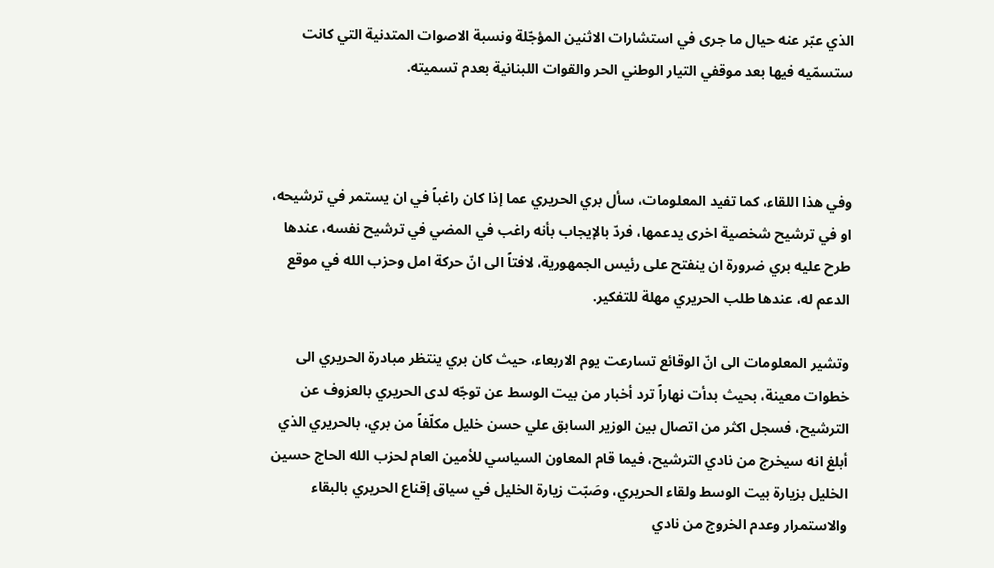الذي عبّر عنه حيال ما جرى في استشارات الاثنين المؤجّلة ونسبة الاصوات المتدنية التي كانت ستسمّيه فيها بعد موقفي التيار الوطني الحر والقوات اللبنانية بعدم تسميته.



وفي هذا اللقاء، كما تفيد المعلومات، سأل بري الحريري عما إذا كان راغباً في ان يستمر في ترشيحه، او في ترشيح شخصية اخرى يدعمها، فردّ بالإيجاب بأنه راغب في المضي في ترشيح نفسه، عندها طرح عليه بري ضرورة ان ينفتح على رئيس الجمهورية، لافتاً الى انّ حركة امل وحزب الله في موقع الدعم له، عندها طلب الحريري مهلة للتفكير.

وتشير المعلومات الى انّ الوقائع تسارعت يوم الاربعاء، حيث كان بري ينتظر مبادرة الحريري الى خطوات معينة، بحيث بدأت نهاراً ترد أخبار من بيت الوسط عن توجّه لدى الحريري بالعزوف عن الترشيح، فسجل اكثر من اتصال بين الوزير السابق علي حسن خليل مكلّفاً من بري، بالحريري الذي أبلغ انه سيخرج من نادي الترشيح، فيما قام المعاون السياسي للأمين العام لحزب الله الحاج حسين الخليل بزيارة بيت الوسط ولقاء الحريري، وصَبّت زيارة الخليل في سياق إقناع الحريري بالبقاء والاستمرار وعدم الخروج من نادي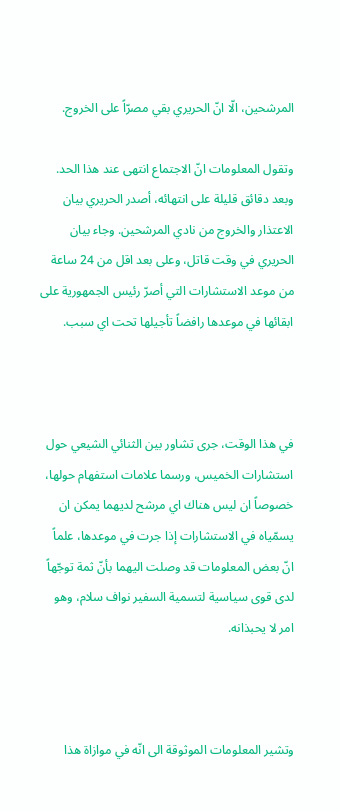المرشحين، الّا انّ الحريري بقي مصرّاً على الخروج.

وتقول المعلومات انّ الاجتماع انتهى عند هذا الحد. وبعد دقائق قليلة على انتهائه، أصدر الحريري بيان الاعتذار والخروج من نادي المرشحين. وجاء بيان الحريري في وقت قاتل، وعلى بعد اقل من 24 ساعة من موعد الاستشارات التي أصرّ رئيس الجمهورية على ابقائها في موعدها رافضاً تأجيلها تحت اي سبب.



في هذا الوقت، جرى تشاور بين الثنائي الشيعي حول استشارات الخميس، ورسما علامات استفهام حولها، خصوصاً ان ليس هناك اي مرشح لديهما يمكن ان يسمّياه في الاستشارات إذا جرت في موعدها، علماً انّ بعض المعلومات قد وصلت اليهما بأنّ ثمة توجّهاً لدى قوى سياسية لتسمية السفير نواف سلام، وهو امر لا يحبذانه.



وتشير المعلومات الموثوقة الى انّه في موازاة هذا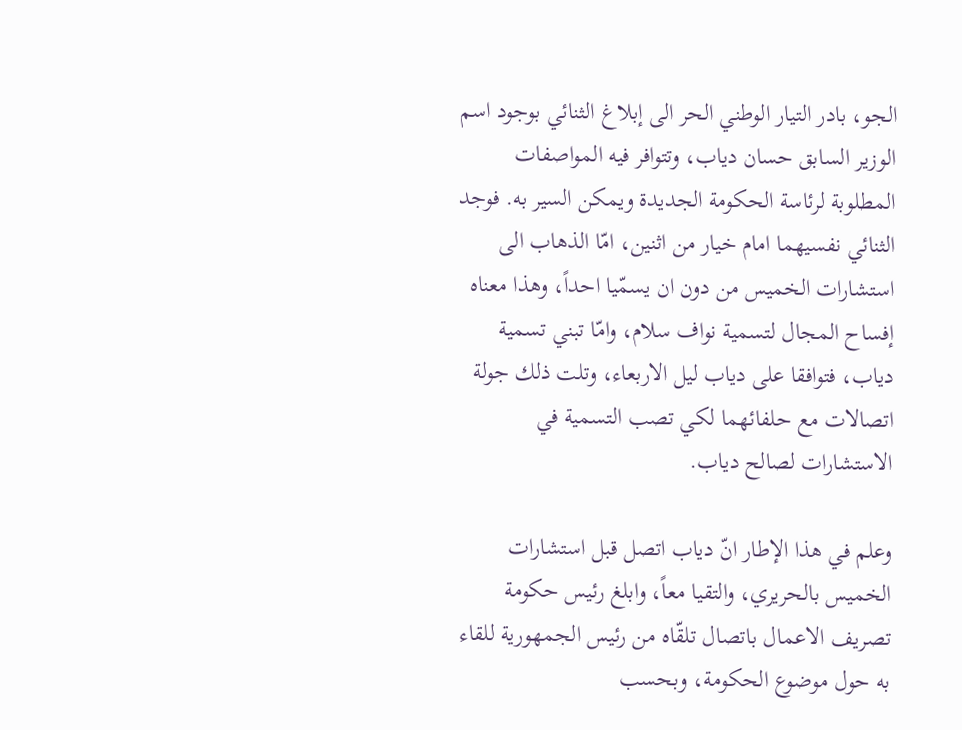الجو، بادر التيار الوطني الحر الى إبلاغ الثنائي بوجود اسم الوزير السابق حسان دياب، وتتوافر فيه المواصفات المطلوبة لرئاسة الحكومة الجديدة ويمكن السير به. فوجد الثنائي نفسيهما امام خيار من اثنين، امّا الذهاب الى استشارات الخميس من دون ان يسمّيا احداً، وهذا معناه إفساح المجال لتسمية نواف سلام، وامّا تبني تسمية دياب، فتوافقا على دياب ليل الاربعاء، وتلت ذلك جولة اتصالات مع حلفائهما لكي تصب التسمية في الاستشارات لصالح دياب.

وعلم في هذا الإطار انّ دياب اتصل قبل استشارات الخميس بالحريري، والتقيا معاً، وابلغ رئيس حكومة تصريف الاعمال باتصال تلقّاه من رئيس الجمهورية للقاء به حول موضوع الحكومة، وبحسب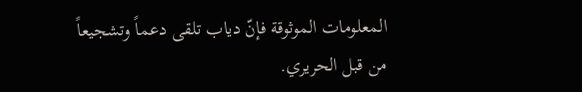المعلومات الموثوقة فإنّ دياب تلقى دعماً وتشجيعاً من قبل الحريري.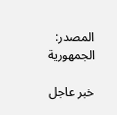المصدر:
الجمهورية

خبر عاجل